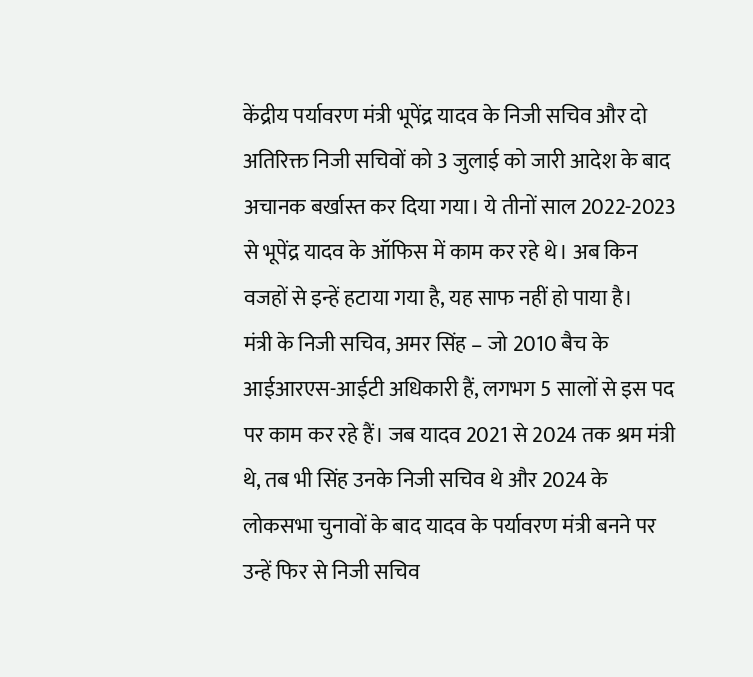केंद्रीय पर्यावरण मंत्री भूपेंद्र यादव के निजी सचिव और दो अतिरिक्त निजी सचिवों को 3 जुलाई को जारी आदेश के बाद अचानक बर्खास्त कर दिया गया। ये तीनों साल 2022-2023 से भूपेंद्र यादव के ऑफिस में काम कर रहे थे। अब किन वजहों से इन्हें हटाया गया है, यह साफ नहीं हो पाया है।
मंत्री के निजी सचिव, अमर सिंह – जो 2010 बैच के आईआरएस-आईटी अधिकारी हैं, लगभग 5 सालों से इस पद पर काम कर रहे हैं। जब यादव 2021 से 2024 तक श्रम मंत्री थे, तब भी सिंह उनके निजी सचिव थे और 2024 के लोकसभा चुनावों के बाद यादव के पर्यावरण मंत्री बनने पर उन्हें फिर से निजी सचिव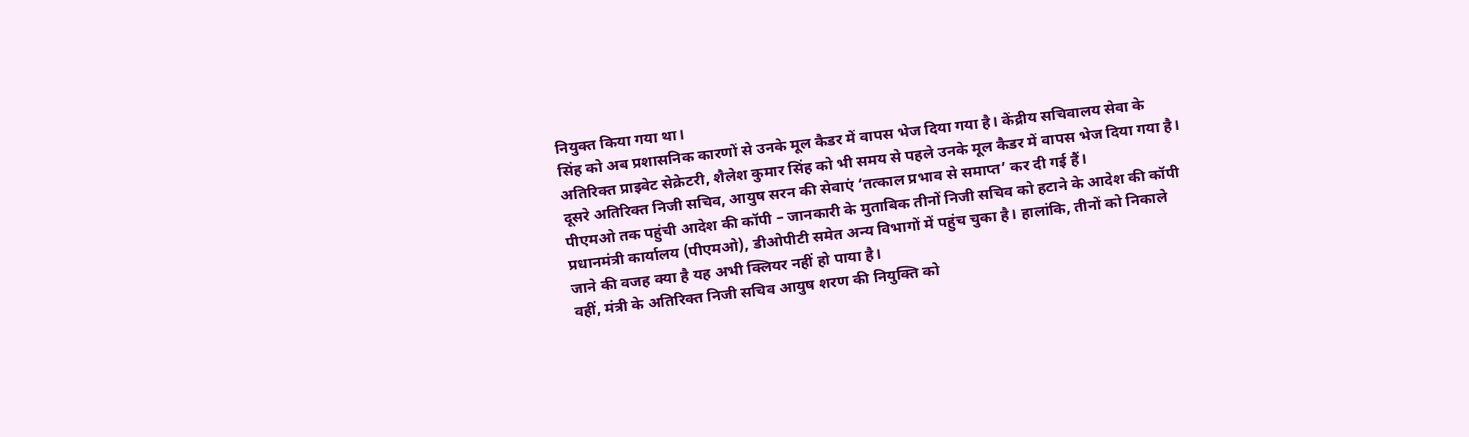नियुक्त किया गया था।
सिंह को अब प्रशासनिक कारणों से उनके मूल कैडर में वापस भेज दिया गया है। केंद्रीय सचिवालय सेवा के अतिरिक्त प्राइवेट सेक्रेटरी, शैलेश कुमार सिंह को भी समय से पहले उनके मूल कैडर में वापस भेज दिया गया है। दूसरे अतिरिक्त निजी सचिव, आयुष सरन की सेवाएं ‘तत्काल प्रभाव से समाप्त’ कर दी गई हैं।
पीएमओ तक पहुंची आदेश की कॉपी – जानकारी के मुताबिक तीनों निजी सचिव को हटाने के आदेश की कॉपी प्रधानमंत्री कार्यालय (पीएमओ), डीओपीटी समेत अन्य विभागों में पहुंच चुका है। हालांकि, तीनों को निकाले जाने की वजह क्या है यह अभी क्लियर नहीं हो पाया है।
वहीं, मंत्री के अतिरिक्त निजी सचिव आयुष शरण की नियुक्ति को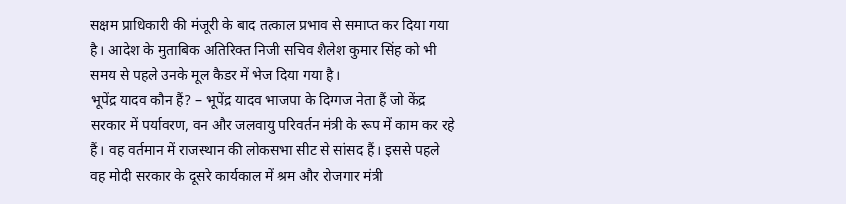सक्षम प्राधिकारी की मंजूरी के बाद तत्काल प्रभाव से समाप्त कर दिया गया है। आदेश के मुताबिक अतिरिक्त निजी सचिव शैलेश कुमार सिंह को भी समय से पहले उनके मूल कैडर में भेज दिया गया है।
भूपेंद्र यादव कौन हैं? – भूपेंद्र यादव भाजपा के दिग्गज नेता हैं जो केंद्र सरकार में पर्यावरण, वन और जलवायु परिवर्तन मंत्री के रूप में काम कर रहे हैं। वह वर्तमान में राजस्थान की लोकसभा सीट से सांसद हैं। इससे पहले वह मोदी सरकार के दूसरे कार्यकाल में श्रम और रोजगार मंत्री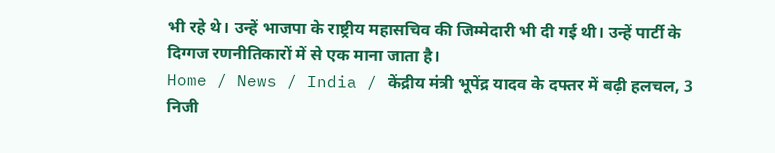भी रहे थे। उन्हें भाजपा के राष्ट्रीय महासचिव की जिम्मेदारी भी दी गई थी। उन्हें पार्टी के दिग्गज रणनीतिकारों में से एक माना जाता है।
Home / News / India / केंद्रीय मंत्री भूपेंद्र यादव के दफ्तर में बढ़ी हलचल, 3 निजी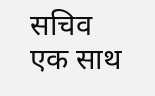सचिव एक साथ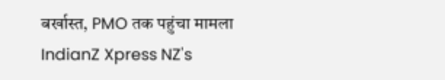बर्खास्त, PMO तक पहुंचा मामला
IndianZ Xpress NZ's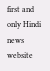first and only Hindi news website